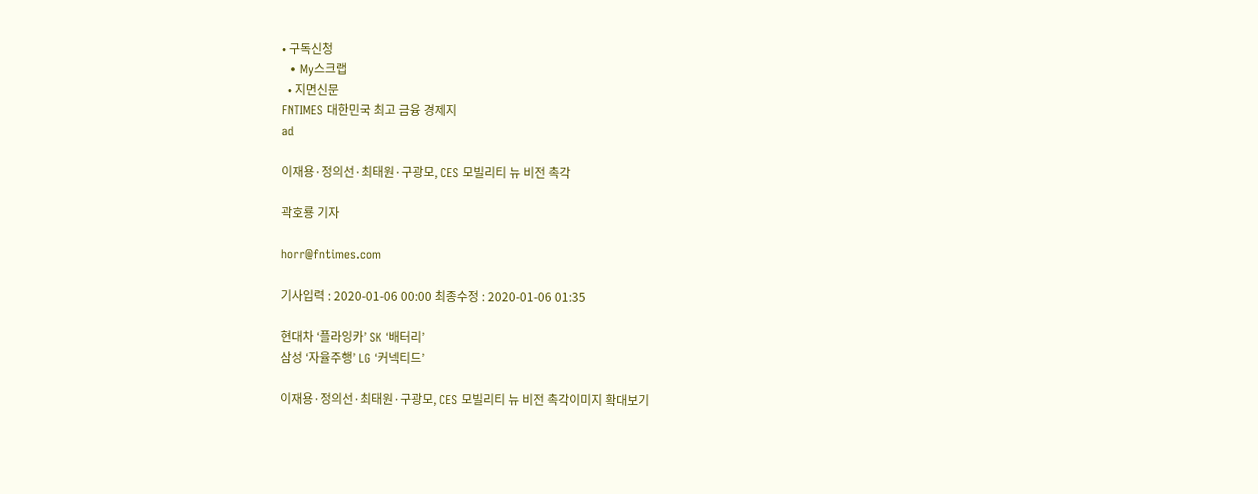• 구독신청
  • My스크랩
  • 지면신문
FNTIMES 대한민국 최고 금융 경제지
ad

이재용·정의선·최태원·구광모, CES 모빌리티 뉴 비전 촉각

곽호룡 기자

horr@fntimes.com

기사입력 : 2020-01-06 00:00 최종수정 : 2020-01-06 01:35

현대차 ‘플라잉카’ SK ‘배터리’
삼성 ‘자율주행’ LG ‘커넥티드’

이재용·정의선·최태원·구광모, CES 모빌리티 뉴 비전 촉각이미지 확대보기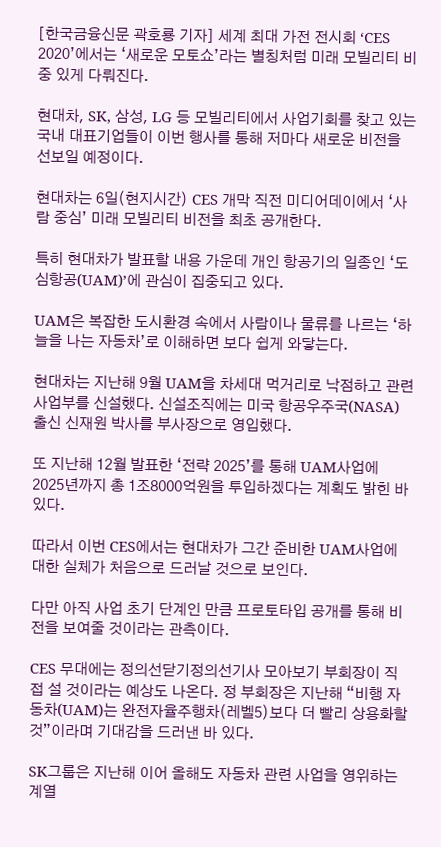[한국금융신문 곽호룡 기자] 세계 최대 가전 전시회 ‘CES 2020’에서는 ‘새로운 모토쇼’라는 별칭처럼 미래 모빌리티 비중 있게 다뤄진다.

현대차, SK, 삼성, LG 등 모빌리티에서 사업기회를 찾고 있는 국내 대표기업들이 이번 행사를 통해 저마다 새로운 비전을 선보일 예정이다.

현대차는 6일(현지시간) CES 개막 직전 미디어데이에서 ‘사람 중심’ 미래 모빌리티 비전을 최초 공개한다.

특히 현대차가 발표할 내용 가운데 개인 항공기의 일종인 ‘도심항공(UAM)’에 관심이 집중되고 있다.

UAM은 복잡한 도시환경 속에서 사람이나 물류를 나르는 ‘하늘을 나는 자동차’로 이해하면 보다 쉽게 와닿는다.

현대차는 지난해 9월 UAM을 차세대 먹거리로 낙점하고 관련 사업부를 신설했다. 신설조직에는 미국 항공우주국(NASA) 출신 신재원 박사를 부사장으로 영입했다.

또 지난해 12월 발표한 ‘전략 2025’를 통해 UAM사업에 2025년까지 총 1조8000억원을 투입하겠다는 계획도 밝힌 바 있다.

따라서 이번 CES에서는 현대차가 그간 준비한 UAM사업에 대한 실체가 처음으로 드러날 것으로 보인다.

다만 아직 사업 초기 단계인 만큼 프로토타입 공개를 통해 비전을 보여줄 것이라는 관측이다.

CES 무대에는 정의선닫기정의선기사 모아보기 부회장이 직접 설 것이라는 예상도 나온다. 정 부회장은 지난해 “비행 자동차(UAM)는 완전자율주행차(레벨5)보다 더 빨리 상용화할 것”이라며 기대감을 드러낸 바 있다.

SK그룹은 지난해 이어 올해도 자동차 관련 사업을 영위하는 계열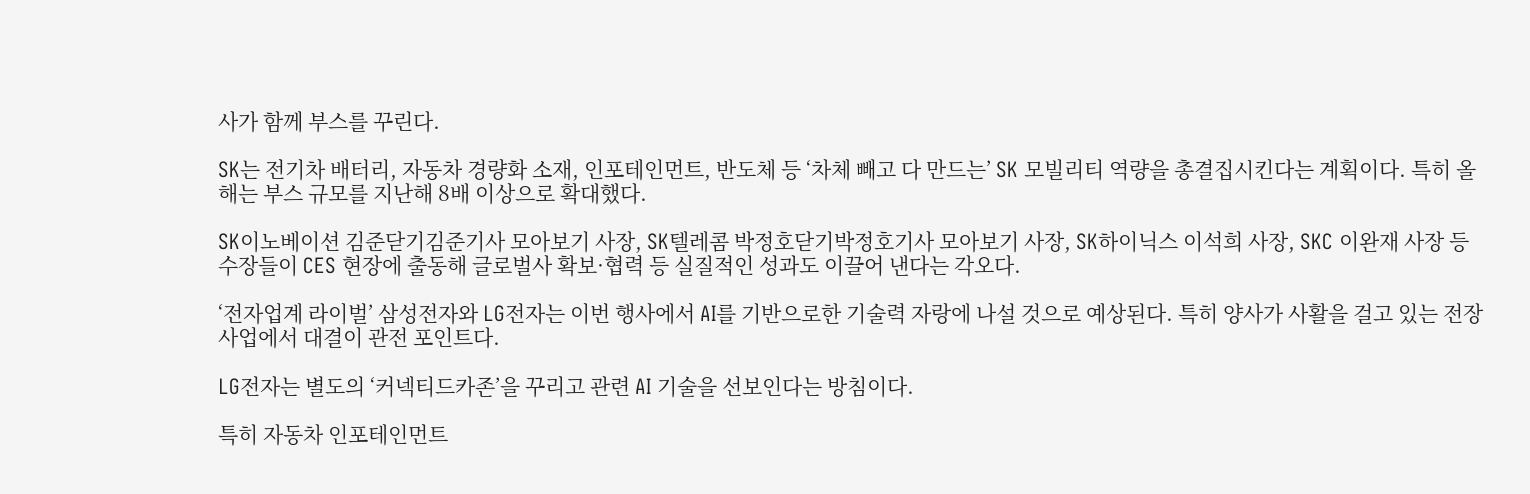사가 함께 부스를 꾸린다.

SK는 전기차 배터리, 자동차 경량화 소재, 인포테인먼트, 반도체 등 ‘차체 빼고 다 만드는’ SK 모빌리티 역량을 총결집시킨다는 계획이다. 특히 올해는 부스 규모를 지난해 8배 이상으로 확대했다.

SK이노베이션 김준닫기김준기사 모아보기 사장, SK텔레콤 박정호닫기박정호기사 모아보기 사장, SK하이닉스 이석희 사장, SKC 이완재 사장 등 수장들이 CES 현장에 출동해 글로벌사 확보·협력 등 실질적인 성과도 이끌어 낸다는 각오다.

‘전자업계 라이벌’ 삼성전자와 LG전자는 이번 행사에서 AI를 기반으로한 기술력 자랑에 나설 것으로 예상된다. 특히 양사가 사활을 걸고 있는 전장사업에서 대결이 관전 포인트다.

LG전자는 별도의 ‘커넥티드카존’을 꾸리고 관련 AI 기술을 선보인다는 방침이다.

특히 자동차 인포테인먼트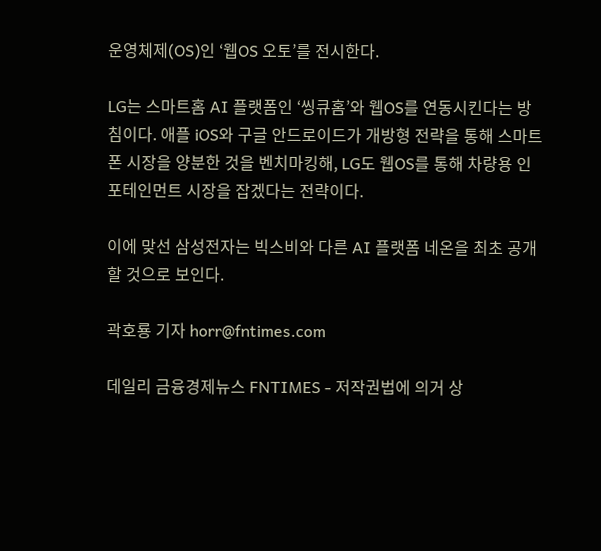운영체제(OS)인 ‘웹OS 오토’를 전시한다.

LG는 스마트홈 AI 플랫폼인 ‘씽큐홈’와 웹OS를 연동시킨다는 방침이다. 애플 iOS와 구글 안드로이드가 개방형 전략을 통해 스마트폰 시장을 양분한 것을 벤치마킹해, LG도 웹OS를 통해 차량용 인포테인먼트 시장을 잡겠다는 전략이다.

이에 맞선 삼성전자는 빅스비와 다른 AI 플랫폼 네온을 최초 공개할 것으로 보인다.

곽호룡 기자 horr@fntimes.com

데일리 금융경제뉴스 FNTIMES - 저작권법에 의거 상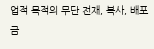업적 목적의 무단 전재, 복사, 배포 금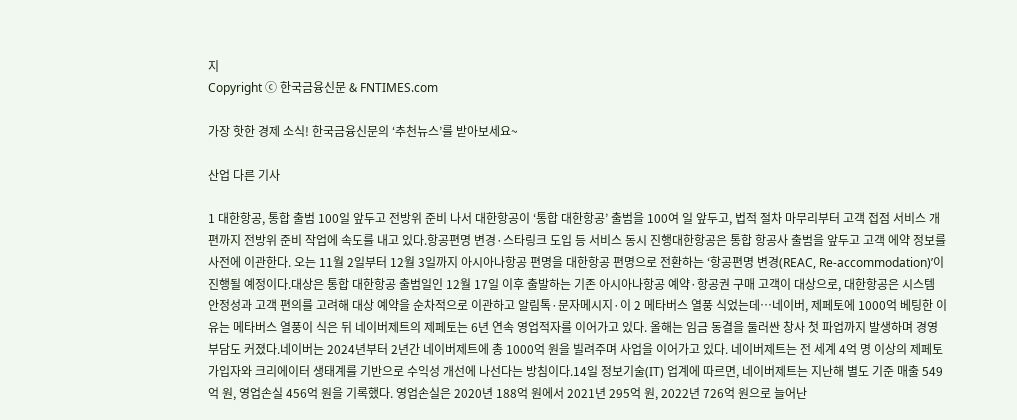지
Copyright ⓒ 한국금융신문 & FNTIMES.com

가장 핫한 경제 소식! 한국금융신문의 ‘추천뉴스’를 받아보세요~

산업 다른 기사

1 대한항공, 통합 출범 100일 앞두고 전방위 준비 나서 대한항공이 ‘통합 대한항공’ 출범을 100여 일 앞두고, 법적 절차 마무리부터 고객 접점 서비스 개편까지 전방위 준비 작업에 속도를 내고 있다.항공편명 변경·스타링크 도입 등 서비스 동시 진행대한항공은 통합 항공사 출범을 앞두고 고객 에약 정보를 사전에 이관한다. 오는 11월 2일부터 12월 3일까지 아시아나항공 편명을 대한항공 편명으로 전환하는 ‘항공편명 변경(REAC, Re-accommodation)’이 진행될 예정이다.대상은 통합 대한항공 출범일인 12월 17일 이후 출발하는 기존 아시아나항공 예약·항공권 구매 고객이 대상으로, 대한항공은 시스템 안정성과 고객 편의를 고려해 대상 예약을 순차적으로 이관하고 알림톡·문자메시지·이 2 메타버스 열풍 식었는데…네이버, 제페토에 1000억 베팅한 이유는 메타버스 열풍이 식은 뒤 네이버제트의 제페토는 6년 연속 영업적자를 이어가고 있다. 올해는 임금 동결을 둘러싼 창사 첫 파업까지 발생하며 경영 부담도 커졌다.네이버는 2024년부터 2년간 네이버제트에 총 1000억 원을 빌려주며 사업을 이어가고 있다. 네이버제트는 전 세계 4억 명 이상의 제페토 가입자와 크리에이터 생태계를 기반으로 수익성 개선에 나선다는 방침이다.14일 정보기술(IT) 업계에 따르면, 네이버제트는 지난해 별도 기준 매출 549억 원, 영업손실 456억 원을 기록했다. 영업손실은 2020년 188억 원에서 2021년 295억 원, 2022년 726억 원으로 늘어난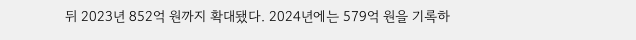뒤 2023년 852억 원까지 확대됐다. 2024년에는 579억 원을 기록하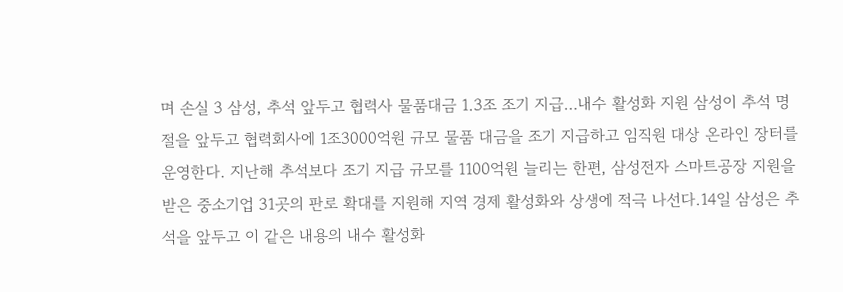며 손실 3 삼성, 추석 앞두고 협력사 물품대금 1.3조 조기 지급…내수 활성화 지원 삼성이 추석 명절을 앞두고 협력회사에 1조3000억원 규모 물품 대금을 조기 지급하고 임직원 대상 온라인 장터를 운영한다. 지난해 추석보다 조기 지급 규모를 1100억원 늘리는 한편, 삼성전자 스마트공장 지원을 받은 중소기업 31곳의 판로 확대를 지원해 지역 경제 활성화와 상생에 적극 나선다.14일 삼성은 추석을 앞두고 이 같은 내용의 내수 활성화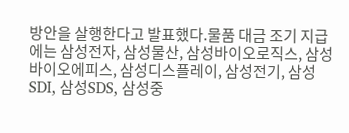방안을 살행한다고 발표했다.물품 대금 조기 지급에는 삼성전자, 삼성물산, 삼성바이오로직스, 삼성바이오에피스, 삼성디스플레이, 삼성전기, 삼성SDI, 삼성SDS, 삼성중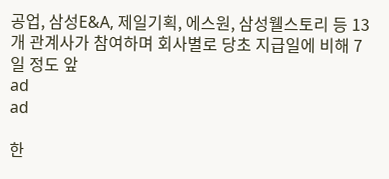공업, 삼성E&A, 제일기획, 에스원, 삼성웰스토리 등 13개 관계사가 참여하며 회사별로 당초 지급일에 비해 7일 정도 앞
ad
ad

한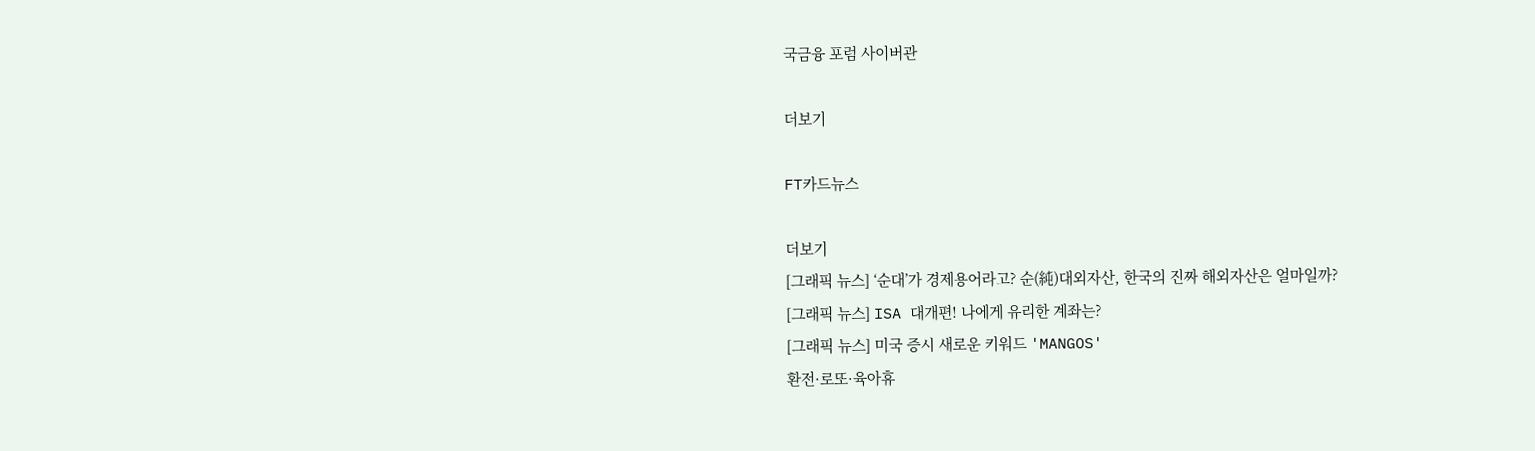국금융 포럼 사이버관

더보기

FT카드뉴스

더보기
[그래픽 뉴스] ‘순대’가 경제용어라고? 순(純)대외자산, 한국의 진짜 해외자산은 얼마일까?
[그래픽 뉴스] ISA 대개편! 나에게 유리한 계좌는?
[그래픽 뉴스] 미국 증시 새로운 키워드 'MANGOS'
환전·로또·육아휴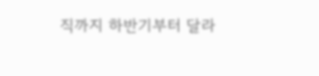직까지 하반기부터 달라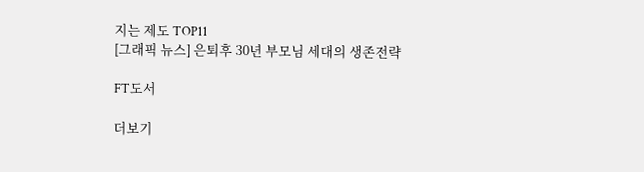지는 제도 TOP11
[그래픽 뉴스] 은퇴후 30년 부모님 세대의 생존전략

FT도서

더보기